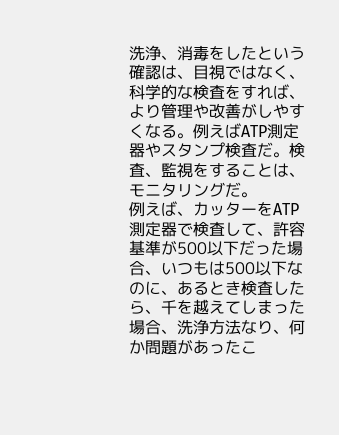洗浄、消毒をしたという確認は、目視ではなく、科学的な検査をすれば、より管理や改善がしやすくなる。例えばATP測定器やスタンプ検査だ。検査、監視をすることは、モニタリングだ。
例えば、カッターをATP測定器で検査して、許容基準が500以下だった場合、いつもは500以下なのに、あるとき検査したら、千を越えてしまった場合、洗浄方法なり、何か問題があったこ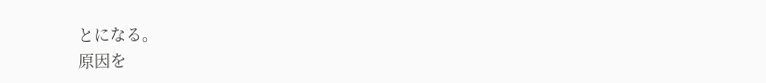とになる。
原因を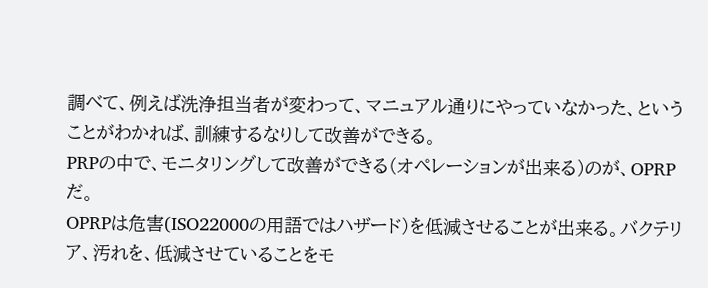調べて、例えば洗浄担当者が変わって、マニュアル通りにやっていなかった、ということがわかれば、訓練するなりして改善ができる。
PRPの中で、モニタリングして改善ができる(オペレーションが出来る)のが、OPRPだ。
OPRPは危害(ISO22000の用語ではハザード)を低減させることが出来る。バクテリア、汚れを、低減させていることをモ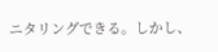ニタリングできる。しかし、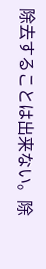除去することは出来ない。除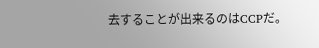去することが出来るのはCCPだ。